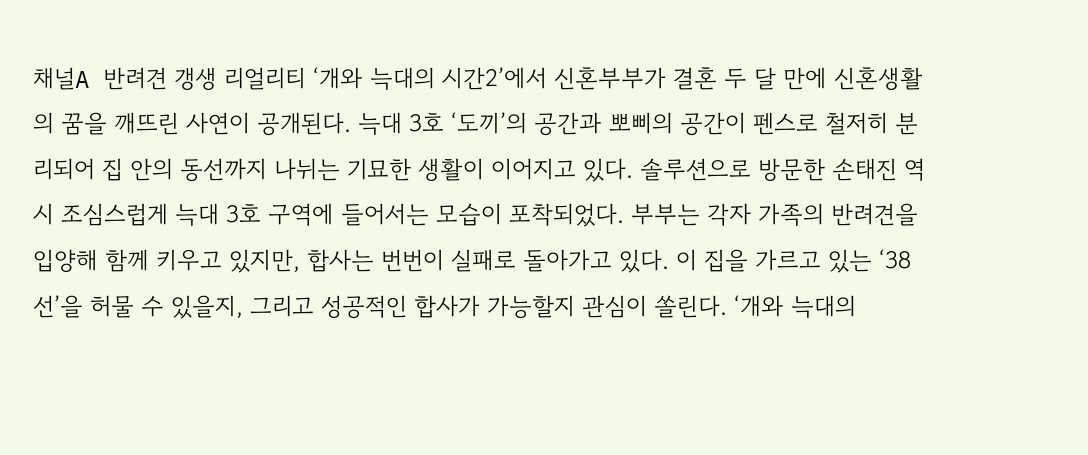채널A 반려견 갱생 리얼리티 ‘개와 늑대의 시간2’에서 신혼부부가 결혼 두 달 만에 신혼생활의 꿈을 깨뜨린 사연이 공개된다. 늑대 3호 ‘도끼’의 공간과 뽀삐의 공간이 펜스로 철저히 분리되어 집 안의 동선까지 나뉘는 기묘한 생활이 이어지고 있다. 솔루션으로 방문한 손태진 역시 조심스럽게 늑대 3호 구역에 들어서는 모습이 포착되었다. 부부는 각자 가족의 반려견을 입양해 함께 키우고 있지만, 합사는 번번이 실패로 돌아가고 있다. 이 집을 가르고 있는 ‘38선’을 허물 수 있을지, 그리고 성공적인 합사가 가능할지 관심이 쏠린다. ‘개와 늑대의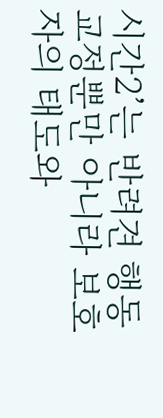시간2’는 반려견 행동 교정뿐만 아니라 보호자의 태도와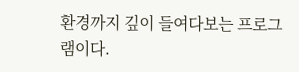환경까지 깊이 들여다보는 프로그램이다.